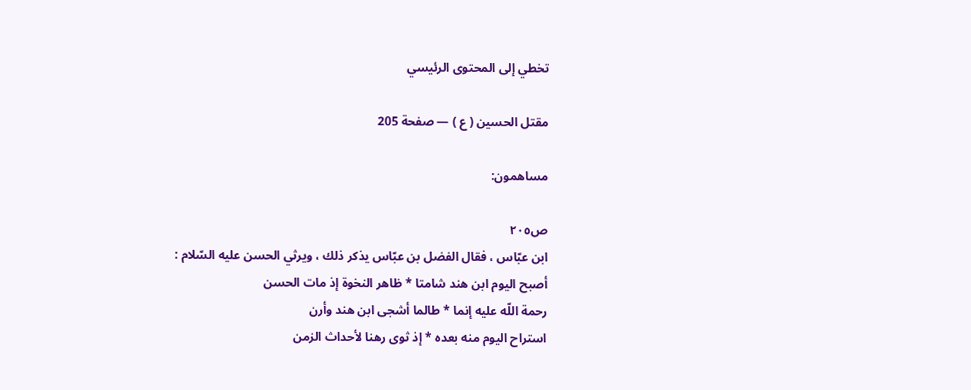تخطي إلى المحتوى الرئيسي

مقتل الحسين ( ع ) — صفحة 205

مساهمون:

ص٢٠٥
ابن عبّاس ، فقال الفضل بن عبّاس يذكر ذلك ، ويرثي الحسن عليه السّلام :
أصبح اليوم ابن هند شامتا * ظاهر النخوة إذ مات الحسن
رحمة اللّه عليه إنما * طالما أشجى ابن هند وأرن
استراح اليوم منه بعده * إذ ثوى رهنا لأحداث الزمن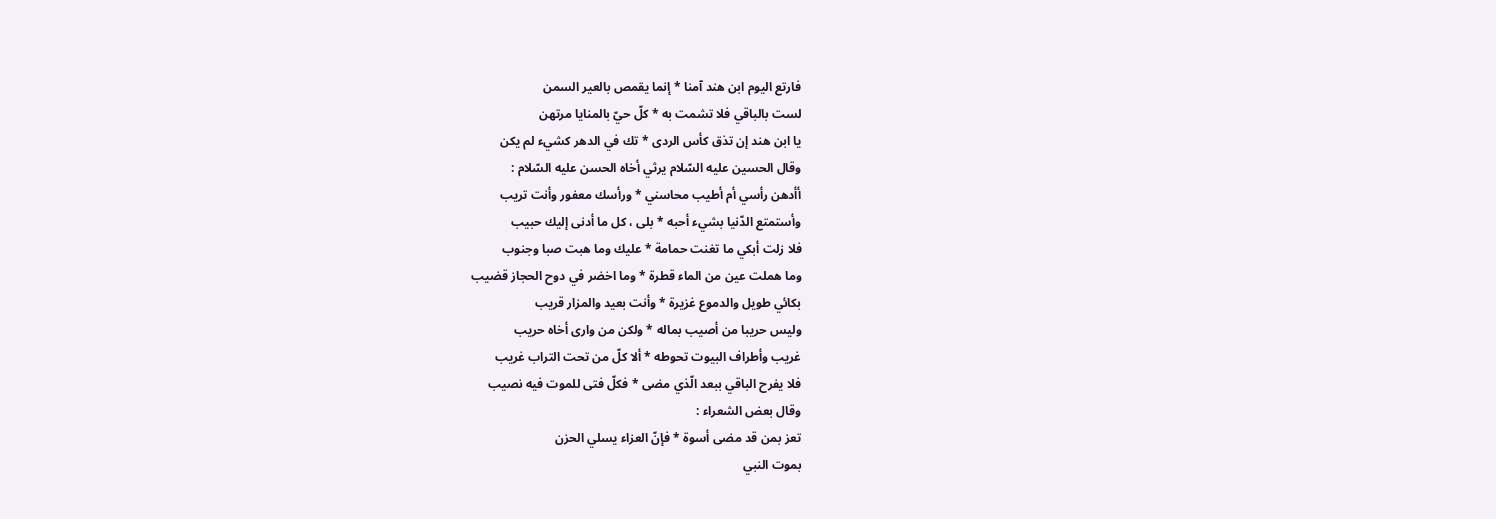فارتع اليوم ابن هند آمنا * إنما يقمص بالعير السمن
لست بالباقي فلا تشمت به * كلّ حيّ بالمنايا مرتهن
يا ابن هند إن تذق كأس الردى * تك في الدهر كشيء لم يكن
وقال الحسين عليه السّلام يرثي أخاه الحسن عليه السّلام :
أأدهن رأسي أم أطيب محاسني * ورأسك معفور وأنت تريب
وأستمتع الدّنيا بشيء أحبه * بلى ، كل ما أدنى إليك حبيب
فلا زلت أبكي ما تغنت حمامة * عليك وما هبت صبا وجنوب
وما هملت عين من الماء قطرة * وما اخضر في دوح الحجاز قضيب
بكائي طويل والدموع غزيرة * وأنت بعيد والمزار قريب
وليس حريبا من أصيب بماله * ولكن من وارى أخاه حريب
غريب وأطراف البيوت تحوطه * ألا كلّ من تحت التراب غريب
فلا يفرح الباقي ببعد الّذي مضى * فكلّ فتى للموت فيه نصيب
وقال بعض الشعراء :
تعز بمن قد مضى أسوة * فإنّ العزاء يسلي الحزن
بموت النبي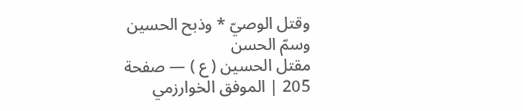وقتل الوصيّ * وذبح الحسين وسمّ الحسن
مقتل الحسين ( ع ) — صفحة 205 | الموفق الخوارزمي